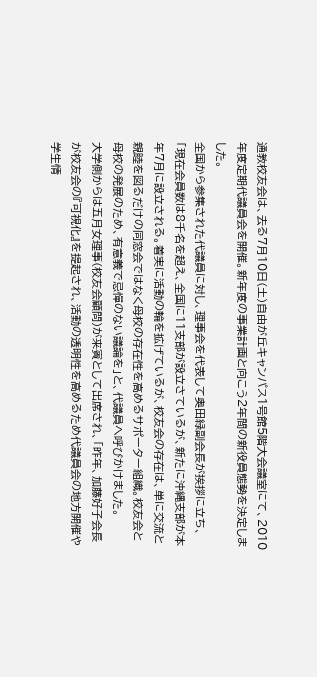通教校友会は、去る7月10日(土)自由が丘キャンパス1号館5階大会議室にて、2010年度定期代議員会を開催。新年度の事業計画と向こう2年間の新役員態勢を決定しました。
全国から参集された代議員に対し、理事会を代表して奥田緑副会長が挨拶に立ち、「現在会員数は8千名を超え、全国に11支部が設立さているが、新たに沖縄支部が本年7月に設立される。着実に活動の輪を拡げているが、校友会の存在は、単に交流と親睦を図るだけの同窓会ではなく母校の存在性を高めるサポーター組織。校友会と母校の発展のため、有意義で忌憚のない議論を」と、代議員へ呼びかけました。
大学側からは五月女理事(校友会顧問)が来賓として出席され、「昨年、加藤好子会長が校友会の『可視化』を提起され、活動の透明性を高めるため代議員会の地方開催や学生情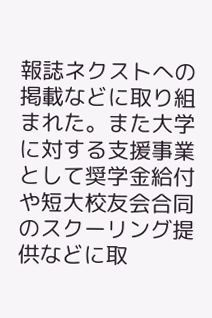報誌ネクストへの掲載などに取り組まれた。また大学に対する支援事業として奨学金給付や短大校友会合同のスクーリング提供などに取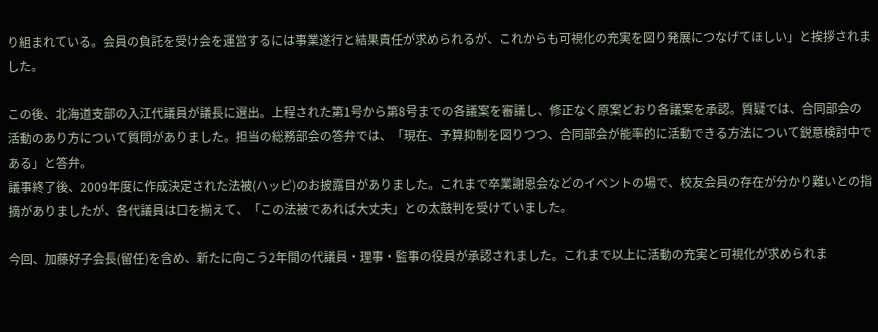り組まれている。会員の負託を受け会を運営するには事業遂行と結果責任が求められるが、これからも可視化の充実を図り発展につなげてほしい」と挨拶されました。

この後、北海道支部の入江代議員が議長に選出。上程された第1号から第8号までの各議案を審議し、修正なく原案どおり各議案を承認。質疑では、合同部会の活動のあり方について質問がありました。担当の総務部会の答弁では、「現在、予算抑制を図りつつ、合同部会が能率的に活動できる方法について鋭意検討中である」と答弁。
議事終了後、2009年度に作成決定された法被(ハッピ)のお披露目がありました。これまで卒業謝恩会などのイベントの場で、校友会員の存在が分かり難いとの指摘がありましたが、各代議員は口を揃えて、「この法被であれば大丈夫」との太鼓判を受けていました。

今回、加藤好子会長(留任)を含め、新たに向こう2年間の代議員・理事・監事の役員が承認されました。これまで以上に活動の充実と可視化が求められま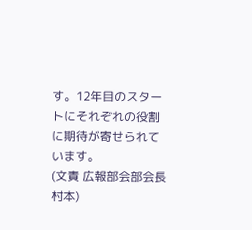す。12年目のスタートにそれぞれの役割に期待が寄せられています。
(文責 広報部会部会長 村本)